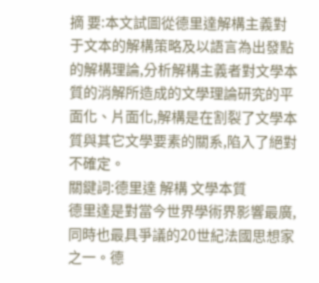摘 要:本文試圖從德里達解構主義對于文本的解構策略及以語言為出發點的解構理論,分析解構主義者對文學本質的消解所造成的文學理論研究的平面化、片面化,解構是在割裂了文學本質與其它文學要素的關系,陷入了絕對不確定。
關鍵詞:德里達 解構 文學本質
德里達是對當今世界學術界影響最廣,同時也最具爭議的20世紀法國思想家之一。德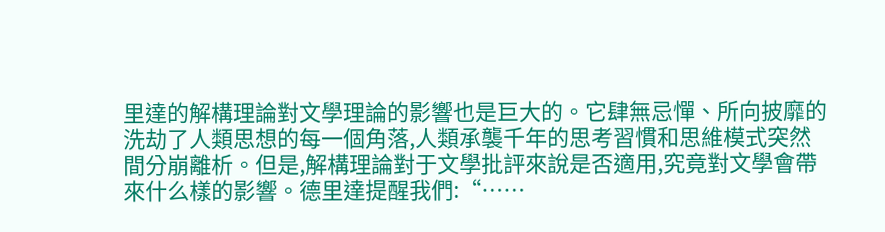里達的解構理論對文學理論的影響也是巨大的。它肆無忌憚、所向披靡的洗劫了人類思想的每一個角落,人類承襲千年的思考習慣和思維模式突然間分崩離析。但是,解構理論對于文學批評來說是否適用,究竟對文學會帶來什么樣的影響。德里達提醒我們:“……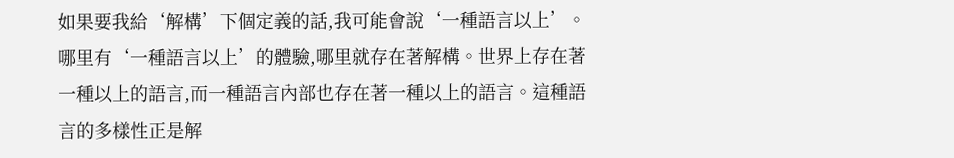如果要我給‘解構’下個定義的話,我可能會說‘一種語言以上’。哪里有‘一種語言以上’的體驗,哪里就存在著解構。世界上存在著一種以上的語言,而一種語言內部也存在著一種以上的語言。這種語言的多樣性正是解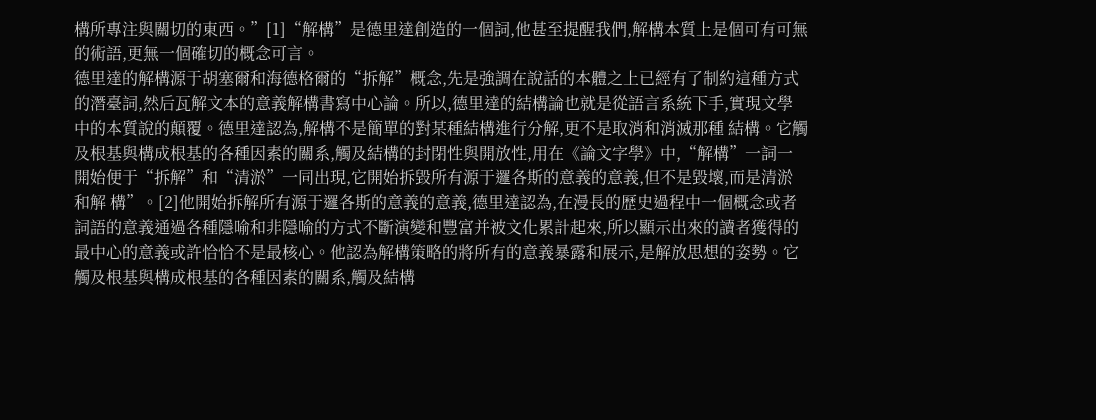構所專注與關切的東西。”[1]“解構”是德里達創造的一個詞,他甚至提醒我們,解構本質上是個可有可無的術語,更無一個確切的概念可言。
德里達的解構源于胡塞爾和海德格爾的“拆解”概念,先是強調在說話的本體之上已經有了制約這種方式的潛臺詞,然后瓦解文本的意義解構書寫中心論。所以,德里達的結構論也就是從語言系統下手,實現文學中的本質說的顛覆。德里達認為,解構不是簡單的對某種結構進行分解,更不是取消和消滅那種 結構。它觸及根基與構成根基的各種因素的關系,觸及結構的封閉性與開放性,用在《論文字學》中,“解構”一詞一開始便于“拆解”和“清淤”一同出現,它開始拆毀所有源于邏各斯的意義的意義,但不是毀壞,而是清淤和解 構”。[2]他開始拆解所有源于邏各斯的意義的意義,德里達認為,在漫長的歷史過程中一個概念或者詞語的意義通過各種隱喻和非隱喻的方式不斷演變和豐富并被文化累計起來,所以顯示出來的讀者獲得的最中心的意義或許恰恰不是最核心。他認為解構策略的將所有的意義暴露和展示,是解放思想的姿勢。它觸及根基與構成根基的各種因素的關系,觸及結構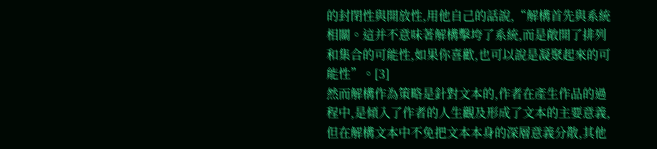的封閉性與開放性,用他自己的話說,“解構首先與系統相關。這并不意味著解構擊垮了系統,而是敞開了排列和集合的可能性,如果你喜歡,也可以說是凝聚起來的可能性”。[3]
然而解構作為策略是針對文本的,作者在產生作品的過程中,是傾入了作者的人生觀及形成了文本的主要意義,但在解構文本中不免把文本本身的深層意義分散,其他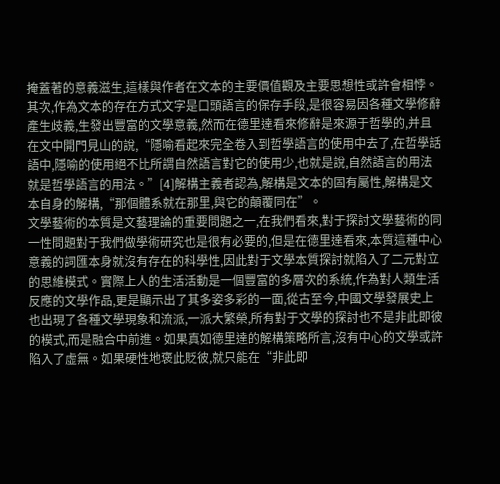掩蓋著的意義滋生,這樣與作者在文本的主要價值觀及主要思想性或許會相悖。其次,作為文本的存在方式文字是口頭語言的保存手段,是很容易因各種文學修辭產生歧義,生發出豐富的文學意義,然而在德里達看來修辭是來源于哲學的,并且在文中開門見山的說,“隱喻看起來完全卷入到哲學語言的使用中去了,在哲學話語中,隱喻的使用絕不比所謂自然語言對它的使用少,也就是說,自然語言的用法就是哲學語言的用法。”[4]解構主義者認為,解構是文本的固有屬性,解構是文本自身的解構,“那個體系就在那里,與它的顛覆同在”。
文學藝術的本質是文藝理論的重要問題之一,在我們看來,對于探討文學藝術的同一性問題對于我們做學術研究也是很有必要的,但是在德里達看來,本質這種中心意義的詞匯本身就沒有存在的科學性,因此對于文學本質探討就陷入了二元對立的思維模式。實際上人的生活活動是一個豐富的多層次的系統,作為對人類生活反應的文學作品,更是顯示出了其多姿多彩的一面,從古至今,中國文學發展史上也出現了各種文學現象和流派,一派大繁榮,所有對于文學的探討也不是非此即彼的模式,而是融合中前進。如果真如德里達的解構策略所言,沒有中心的文學或許陷入了虛無。如果硬性地褒此貶彼,就只能在“非此即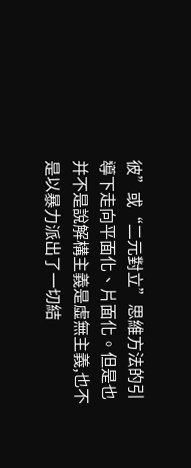彼”或“二元對立”思維方法的引導下走向平面化、片面化。但是也并不是說解構主義是虛無主義,也不是以暴力派出了一切結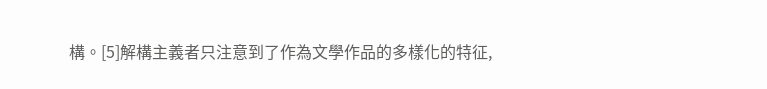構。[5]解構主義者只注意到了作為文學作品的多樣化的特征,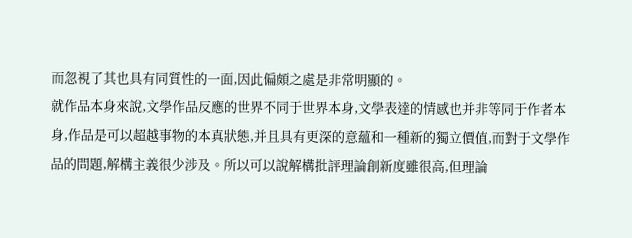而忽視了其也具有同質性的一面,因此偏頗之處是非常明顯的。
就作品本身來說,文學作品反應的世界不同于世界本身,文學表達的情感也并非等同于作者本身,作品是可以超越事物的本真狀態,并且具有更深的意蘊和一種新的獨立價值,而對于文學作品的問題,解構主義很少涉及。所以可以說解構批評理論創新度雖很高,但理論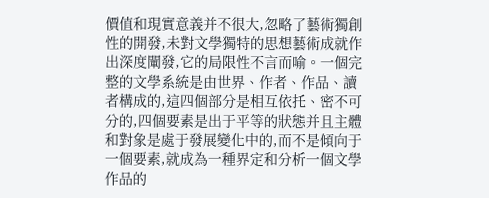價值和現實意義并不很大,忽略了藝術獨創性的開發,未對文學獨特的思想藝術成就作出深度闡發,它的局限性不言而喻。一個完整的文學系統是由世界、作者、作品、讀者構成的,這四個部分是相互依托、密不可分的,四個要素是出于平等的狀態并且主體和對象是處于發展變化中的,而不是傾向于一個要素,就成為一種界定和分析一個文學作品的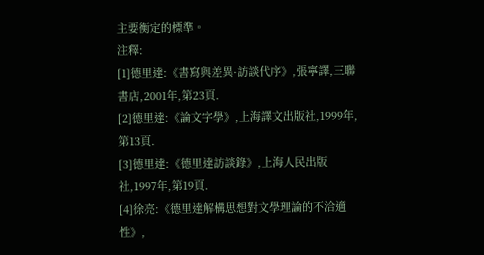主要衡定的標準。
注釋:
[1]德里達:《書寫與差異·訪談代序》,張寧譯,三聯書店,2001年,第23頁.
[2]德里達:《論文字學》,上海譯文出版社,1999年,第13頁.
[3]德里達:《德里達訪談錄》,上海人民出版社,1997年,第19頁.
[4]徐亮:《德里達解構思想對文學理論的不洽適性》,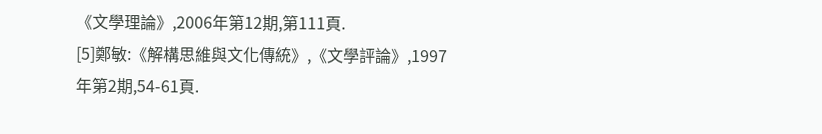《文學理論》,2006年第12期,第111頁.
[5]鄭敏:《解構思維與文化傳統》,《文學評論》,1997年第2期,54-61頁.